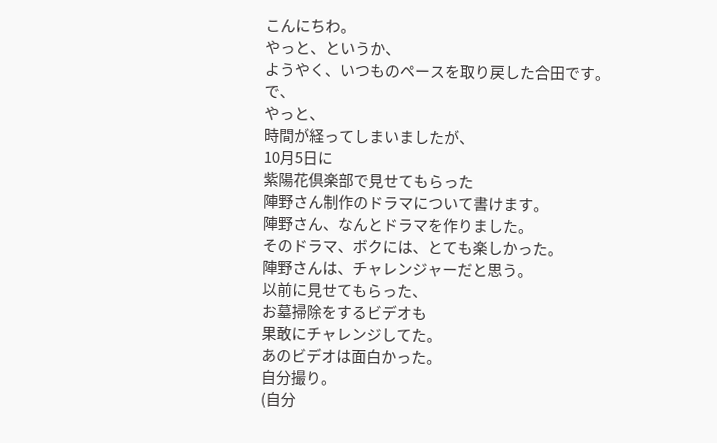こんにちわ。
やっと、というか、
ようやく、いつものペースを取り戻した合田です。
で、
やっと、
時間が経ってしまいましたが、
10月5日に
紫陽花倶楽部で見せてもらった
陣野さん制作のドラマについて書けます。
陣野さん、なんとドラマを作りました。
そのドラマ、ボクには、とても楽しかった。
陣野さんは、チャレンジャーだと思う。
以前に見せてもらった、
お墓掃除をするビデオも
果敢にチャレンジしてた。
あのビデオは面白かった。
自分撮り。
(自分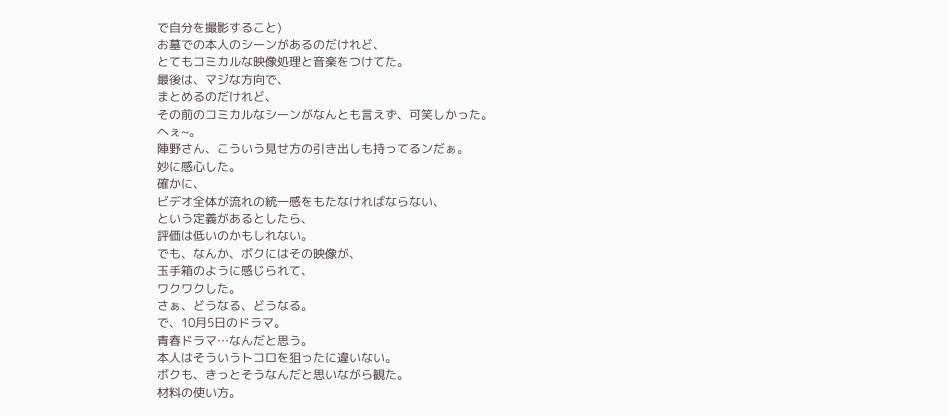で自分を撮影すること)
お墓での本人のシーンがあるのだけれど、
とてもコミカルな映像処理と音楽をつけてた。
最後は、マジな方向で、
まとめるのだけれど、
その前のコミカルなシーンがなんとも言えず、可笑しかった。
へぇ~。
陣野さん、こういう見せ方の引き出しも持ってるンだぁ。
妙に感心した。
確かに、
ビデオ全体が流れの統一感をもたなければならない、
という定義があるとしたら、
評価は低いのかもしれない。
でも、なんか、ボクにはその映像が、
玉手箱のように感じられて、
ワクワクした。
さぁ、どうなる、どうなる。
で、10月5日のドラマ。
青春ドラマ…なんだと思う。
本人はそういうトコロを狙ったに違いない。
ボクも、きっとそうなんだと思いながら観た。
材料の使い方。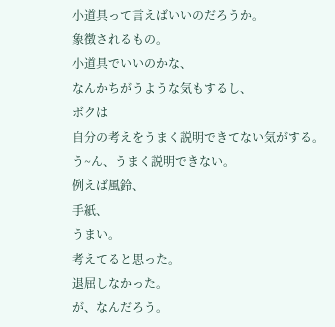小道具って言えばいいのだろうか。
象徴されるもの。
小道具でいいのかな、
なんかちがうような気もするし、
ボクは
自分の考えをうまく説明できてない気がする。
う~ん、うまく説明できない。
例えば風鈴、
手紙、
うまい。
考えてると思った。
退屈しなかった。
が、なんだろう。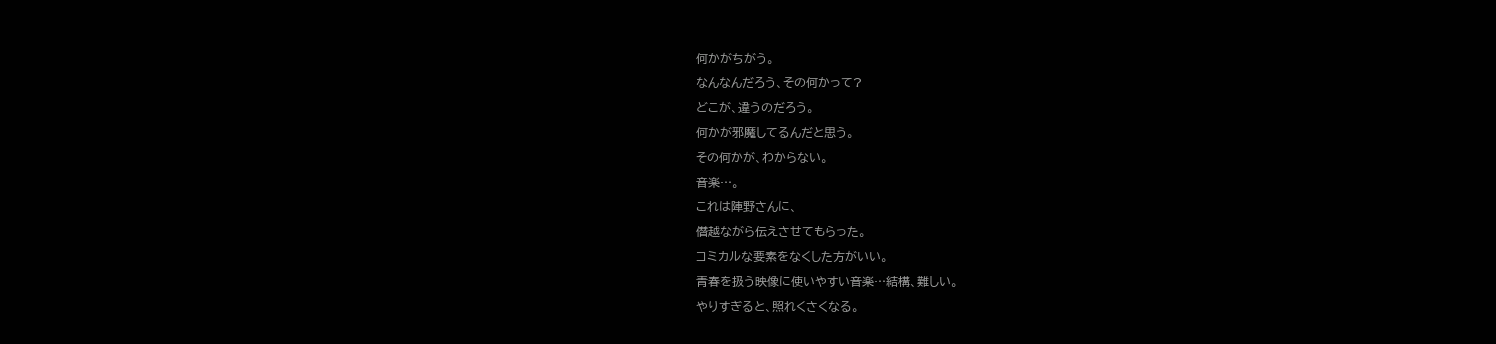何かがちがう。
なんなんだろう、その何かって?
どこが、違うのだろう。
何かが邪魔してるんだと思う。
その何かが、わからない。
音楽…。
これは陣野さんに、
僭越ながら伝えさせてもらった。
コミカルな要素をなくした方がいい。
青春を扱う映像に使いやすい音楽…結構、難しい。
やりすぎると、照れくさくなる。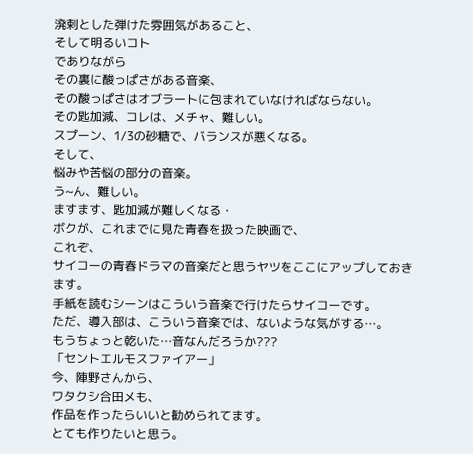溌剌とした弾けた雰囲気があること、
そして明るいコト
でありながら
その裏に酸っぱさがある音楽、
その酸っぱさはオブラートに包まれていなければならない。
その匙加減、コレは、メチャ、難しい。
スプーン、1/3の砂糖で、バランスが悪くなる。
そして、
悩みや苦悩の部分の音楽。
う~ん、難しい。
ますます、匙加減が難しくなる・
ボクが、これまでに見た青春を扱った映画で、
これぞ、
サイコーの青春ドラマの音楽だと思うヤツをここにアップしておきます。
手紙を読むシーンはこういう音楽で行けたらサイコーです。
ただ、導入部は、こういう音楽では、ないような気がする…。
もうちょっと乾いた…音なんだろうか???
「セントエルモスファイアー」
今、陣野さんから、
ワタクシ合田メも、
作品を作ったらいいと勧められてます。
とても作りたいと思う。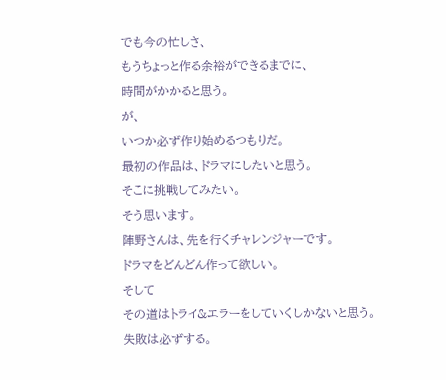でも今の忙しさ、
もうちょっと作る余裕ができるまでに、
時間がかかると思う。
が、
いつか必ず作り始めるつもりだ。
最初の作品は、ドラマにしたいと思う。
そこに挑戦してみたい。
そう思います。
陣野さんは、先を行くチャレンジャーです。
ドラマをどんどん作って欲しい。
そして
その道はトライ&エラーをしていくしかないと思う。
失敗は必ずする。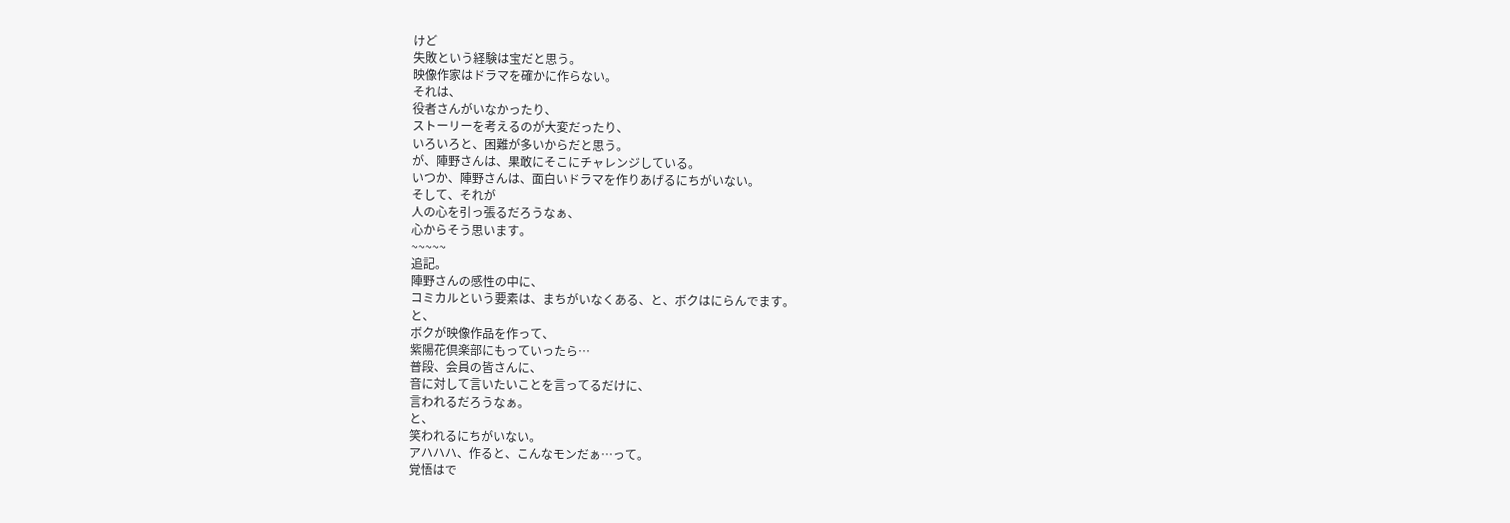けど
失敗という経験は宝だと思う。
映像作家はドラマを確かに作らない。
それは、
役者さんがいなかったり、
ストーリーを考えるのが大変だったり、
いろいろと、困難が多いからだと思う。
が、陣野さんは、果敢にそこにチャレンジしている。
いつか、陣野さんは、面白いドラマを作りあげるにちがいない。
そして、それが
人の心を引っ張るだろうなぁ、
心からそう思います。
~~~~~
追記。
陣野さんの感性の中に、
コミカルという要素は、まちがいなくある、と、ボクはにらんでます。
と、
ボクが映像作品を作って、
紫陽花倶楽部にもっていったら…
普段、会員の皆さんに、
音に対して言いたいことを言ってるだけに、
言われるだろうなぁ。
と、
笑われるにちがいない。
アハハハ、作ると、こんなモンだぁ…って。
覚悟はで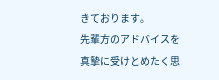きております。
先輩方のアドバイスを
真摯に受けとめたく思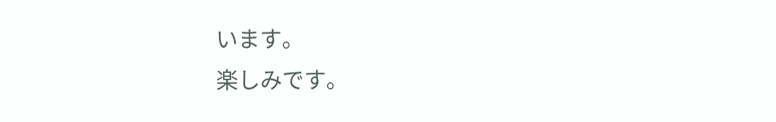います。
楽しみです。